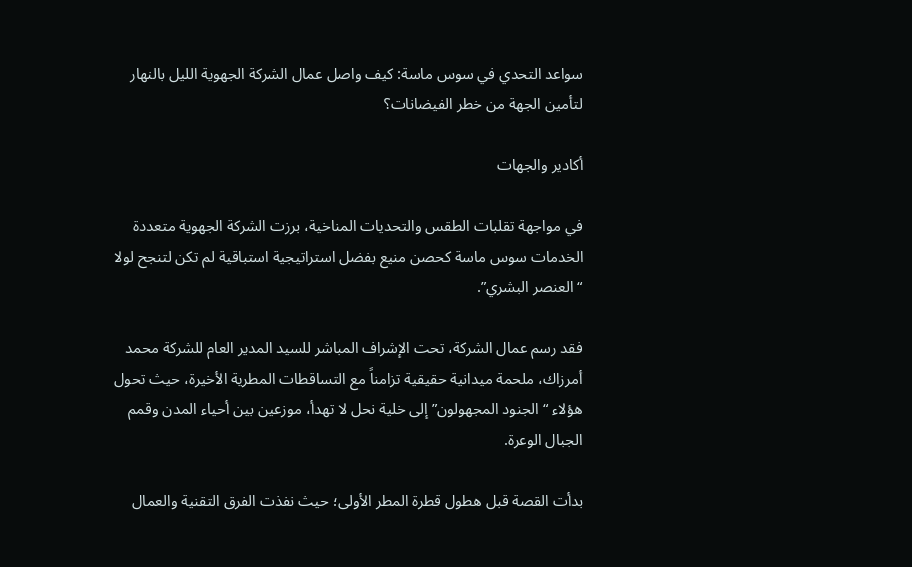سواعد التحدي في سوس ماسة: كيف واصل عمال الشركة الجهوية الليل بالنهار لتأمين الجهة من خطر الفيضانات؟

أكادير والجهات

في مواجهة تقلبات الطقس والتحديات المناخية، برزت الشركة الجهوية متعددة الخدمات سوس ماسة كحصن منيع بفضل استراتيجية استباقية لم تكن لتنجح لولا “العنصر البشري”.

فقد رسم عمال الشركة، تحت الإشراف المباشر للسيد المدير العام للشركة محمد أمرزاك، ملحمة ميدانية حقيقية تزامناً مع التساقطات المطرية الأخيرة، حيث تحول هؤلاء “الجنود المجهولون” إلى خلية نحل لا تهدأ، موزعين بين أحياء المدن وقمم الجبال الوعرة.

بدأت القصة قبل هطول قطرة المطر الأولى؛ حيث نفذت الفرق التقنية والعمال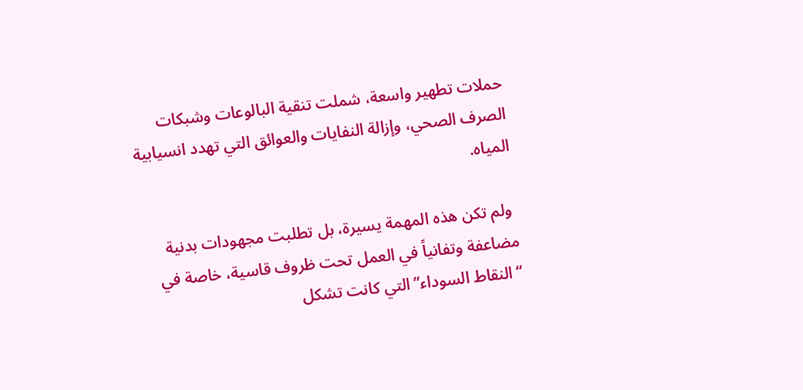حملات تطهير واسعة، شملت تنقية البالوعات وشبكات الصرف الصحي، وإزالة النفايات والعوائق التي تهدد انسيابية المياه.

 ولم تكن هذه المهمة يسيرة، بل تطلبت مجهودات بدنية مضاعفة وتفانياً في العمل تحت ظروف قاسية، خاصة في “النقاط السوداء” التي كانت تشكل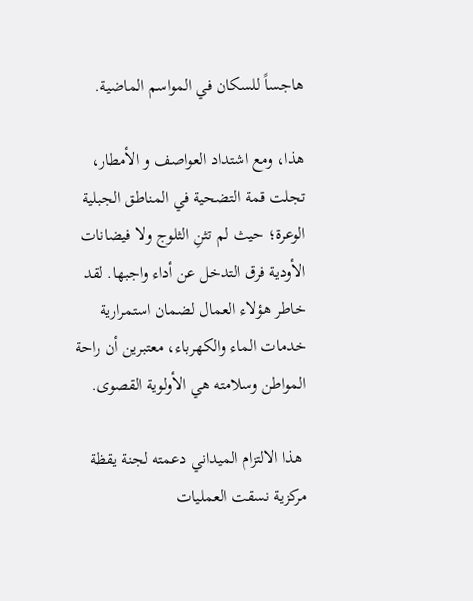هاجساً للسكان في المواسم الماضية.

هذا، ومع اشتداد العواصف و الأمطار، تجلت قمة التضحية في المناطق الجبلية الوعرة؛ حيث لم تثنِ الثلوج ولا فيضانات الأودية فرق التدخل عن أداء واجبها. لقد خاطر هؤلاء العمال لضمان استمرارية خدمات الماء والكهرباء، معتبرين أن راحة المواطن وسلامته هي الأولوية القصوى.

 هذا الالتزام الميداني دعمته لجنة يقظة مركزية نسقت العمليات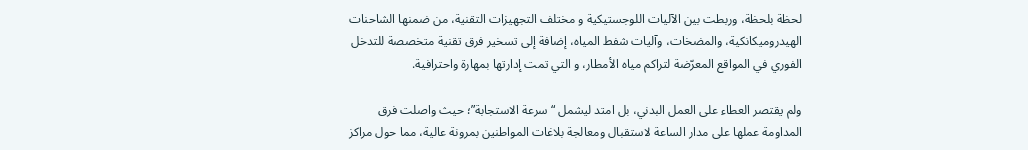لحظة بلحظة، وربطت بين الآليات اللوجستيكية و مختلف التجهيزات التقنية، من ضمنها الشاحنات الهيدروميكانكية، والمضخات، وآليات شفط المياه، إضافة إلى تسخير فرق تقنية متخصصة للتدخل الفوري في المواقع المعرّضة لتراكم مياه الأمطار، و التي تمت إدارتها بمهارة واحترافية.

ولم يقتصر العطاء على العمل البدني، بل امتد ليشمل “سرعة الاستجابة”؛ حيث واصلت فرق المداومة عملها على مدار الساعة لاستقبال ومعالجة بلاغات المواطنين بمرونة عالية، مما حول مراكز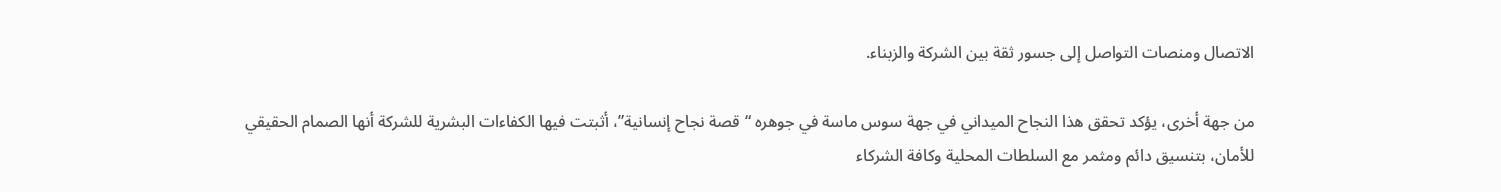الاتصال ومنصات التواصل إلى جسور ثقة بين الشركة والزبناء.

من جهة أخرى، يؤكد تحقق هذا النجاح الميداني في جهة سوس ماسة في جوهره “قصة نجاح إنسانية”، أثبتت فيها الكفاءات البشرية للشركة أنها الصمام الحقيقي للأمان، بتنسيق دائم ومثمر مع السلطات المحلية وكافة الشركاء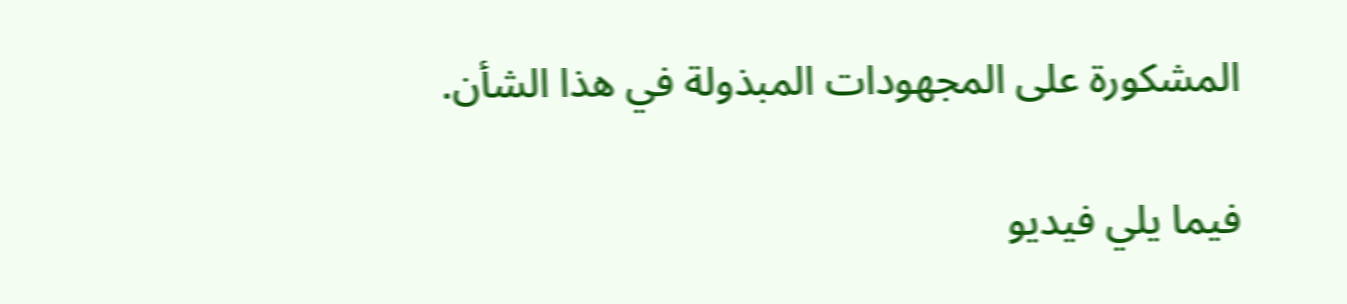المشكورة على المجهودات المبذولة في هذا الشأن.

فيما يلي فيديو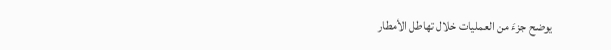يوضح جزءَ من العمليات خلال تهاطل الأمطار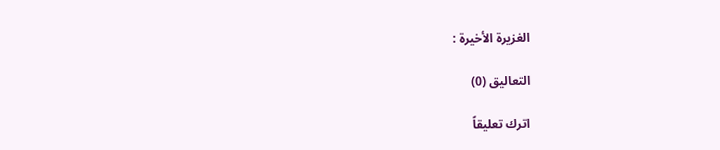الغزيرة الأخيرة :

التعاليق (0)

اترك تعليقاً